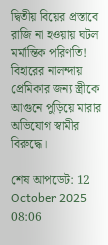দ্বিতীয় বিয়ের প্রস্তাবে রাজি না হওয়ায় ঘটল মর্মান্তিক পরিণতি! বিহারের নালন্দায় প্রেমিকার জন্য স্ত্রীকে আগুনে পুড়িয়ে মারার অভিযোগ স্বামীর বিরুদ্ধে।

শেষ আপডেট: 12 October 2025 08:06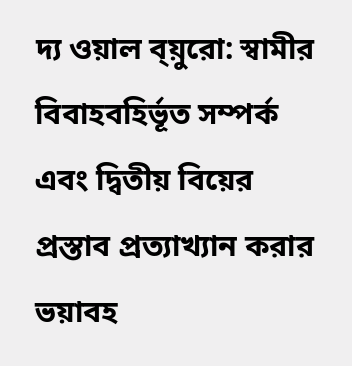দ্য ওয়াল ব্য়ুরো: স্বামীর বিবাহবহির্ভূত সম্পর্ক এবং দ্বিতীয় বিয়ের প্রস্তাব প্রত্যাখ্যান করার ভয়াবহ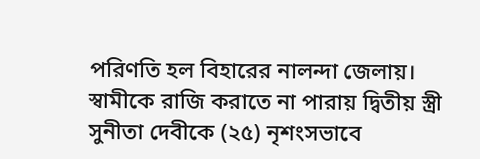পরিণতি হল বিহারের নালন্দা জেলায়। স্বামীকে রাজি করাতে না পারায় দ্বিতীয় স্ত্রী সুনীতা দেবীকে (২৫) নৃশংসভাবে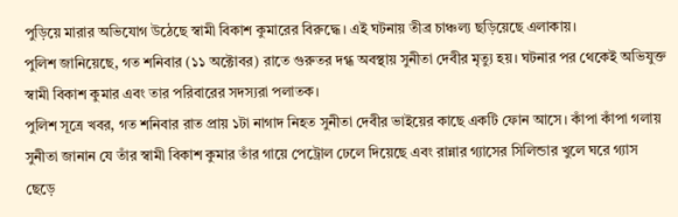পুড়িয়ে মারার অভিযোগ উঠেছে স্বামী বিকাশ কুমারের বিরুদ্ধে। এই ঘটনায় তীব্র চাঞ্চল্য ছড়িয়েছে এলাকায়।
পুলিশ জানিয়েছে, গত শনিবার (১১ অক্টোবর) রাতে গুরুতর দগ্ধ অবস্থায় সুনীতা দেবীর মৃত্যু হয়। ঘটনার পর থেকেই অভিযুক্ত স্বামী বিকাশ কুমার এবং তার পরিবারের সদস্যরা পলাতক।
পুলিশ সূত্রে খবর, গত শনিবার রাত প্রায় ১টা নাগাদ নিহত সুনীতা দেবীর ভাইয়ের কাছে একটি ফোন আসে। কাঁপা কাঁপা গলায় সুনীতা জানান যে তাঁর স্বামী বিকাশ কুমার তাঁর গায়ে পেট্রোল ঢেলে দিয়েছে এবং রান্নার গ্যাসের সিলিন্ডার খুলে ঘরে গ্যাস ছেড়ে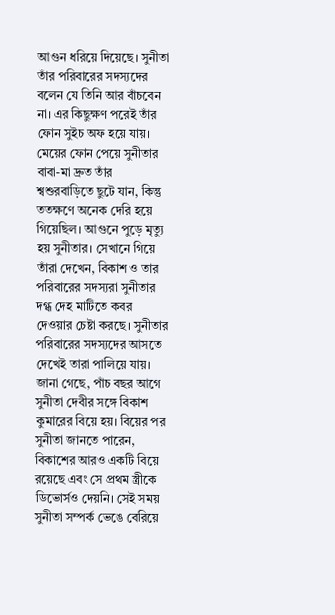আগুন ধরিয়ে দিয়েছে। সুনীতা তাঁর পরিবারের সদস্যদের বলেন যে তিনি আর বাঁচবেন না। এর কিছুক্ষণ পরেই তাঁর ফোন সুইচ অফ হয়ে যায়।
মেয়ের ফোন পেয়ে সুনীতার বাবা-মা দ্রুত তাঁর শ্বশুরবাড়িতে ছুটে যান, কিন্তু ততক্ষণে অনেক দেরি হয়ে গিয়েছিল। আগুনে পুড়ে মৃত্যু হয় সুনীতার। সেখানে গিয়ে তাঁরা দেখেন, বিকাশ ও তার পরিবারের সদস্যরা সুনীতার দগ্ধ দেহ মাটিতে কবর দেওয়ার চেষ্টা করছে। সুনীতার পরিবারের সদস্যদের আসতে দেখেই তারা পালিয়ে যায়।
জানা গেছে, পাঁচ বছর আগে সুনীতা দেবীর সঙ্গে বিকাশ কুমারের বিয়ে হয়। বিয়ের পর সুনীতা জানতে পারেন, বিকাশের আরও একটি বিয়ে রয়েছে এবং সে প্রথম স্ত্রীকে ডিভোর্সও দেয়নি। সেই সময় সুনীতা সম্পর্ক ভেঙে বেরিয়ে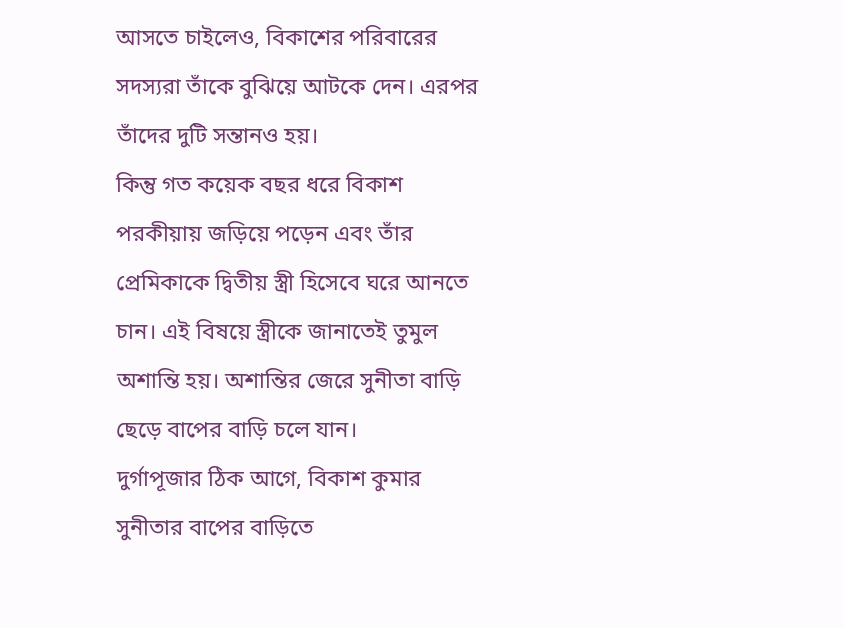আসতে চাইলেও, বিকাশের পরিবারের সদস্যরা তাঁকে বুঝিয়ে আটকে দেন। এরপর তাঁদের দুটি সন্তানও হয়।
কিন্তু গত কয়েক বছর ধরে বিকাশ পরকীয়ায় জড়িয়ে পড়েন এবং তাঁর প্রেমিকাকে দ্বিতীয় স্ত্রী হিসেবে ঘরে আনতে চান। এই বিষয়ে স্ত্রীকে জানাতেই তুমুল অশান্তি হয়। অশান্তির জেরে সুনীতা বাড়ি ছেড়ে বাপের বাড়ি চলে যান।
দুর্গাপূজার ঠিক আগে, বিকাশ কুমার সুনীতার বাপের বাড়িতে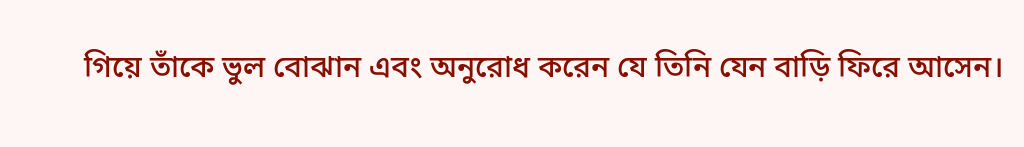গিয়ে তাঁকে ভুল বোঝান এবং অনুরোধ করেন যে তিনি যেন বাড়ি ফিরে আসেন।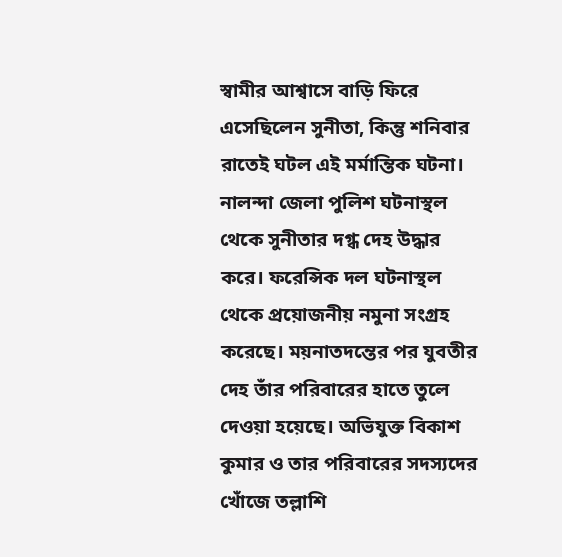স্বামীর আশ্বাসে বাড়ি ফিরে এসেছিলেন সুনীতা, কিন্তু শনিবার রাতেই ঘটল এই মর্মান্তিক ঘটনা।
নালন্দা জেলা পুলিশ ঘটনাস্থল থেকে সুনীতার দগ্ধ দেহ উদ্ধার করে। ফরেন্সিক দল ঘটনাস্থল থেকে প্রয়োজনীয় নমুনা সংগ্রহ করেছে। ময়নাতদন্তের পর যুবতীর দেহ তাঁর পরিবারের হাতে তুলে দেওয়া হয়েছে। অভিযুক্ত বিকাশ কুমার ও তার পরিবারের সদস্যদের খোঁজে তল্লাশি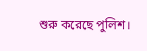শুরু করেছে পুলিশ।